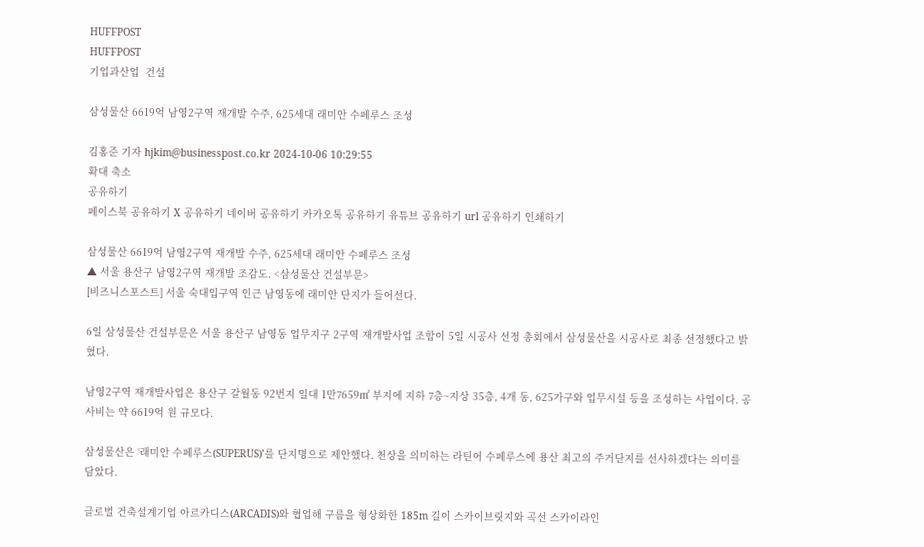HUFFPOST
HUFFPOST
기업과산업  건설

삼성물산 6619억 남영2구역 재개발 수주, 625세대 래미안 수페루스 조성

김홍준 기자 hjkim@businesspost.co.kr 2024-10-06 10:29:55
확대 축소
공유하기
페이스북 공유하기 X 공유하기 네이버 공유하기 카카오톡 공유하기 유튜브 공유하기 url 공유하기 인쇄하기

삼성물산 6619억 남영2구역 재개발 수주, 625세대 래미안 수페루스 조성
▲ 서울 용산구 남영2구역 재개발 조감도. <삼성물산 건설부문>
[비즈니스포스트] 서울 숙대입구역 인근 남영동에 래미안 단지가 들어선다.

6일 삼성물산 건설부문은 서울 용산구 남영동 업무지구 2구역 재개발사업 조합이 5일 시공사 선정 총회에서 삼성물산을 시공사로 최종 선정했다고 밝혔다.

남영2구역 재개발사업은 용산구 갈월동 92번지 일대 1만7659㎡ 부지에 지하 7층~지상 35층, 4개 동, 625가구와 업무시설 등을 조성하는 사업이다. 공사비는 약 6619억 원 규모다.

삼성물산은 ‘래미안 수페루스(SUPERUS)’를 단지명으로 제안했다. 천상을 의미하는 라틴어 수페루스에 용산 최고의 주거단지를 선사하겠다는 의미를 담았다.

글로벌 건축설계기업 아르카디스(ARCADIS)와 협업해 구름을 형상화한 185m 길이 스카이브릿지와 곡선 스카이라인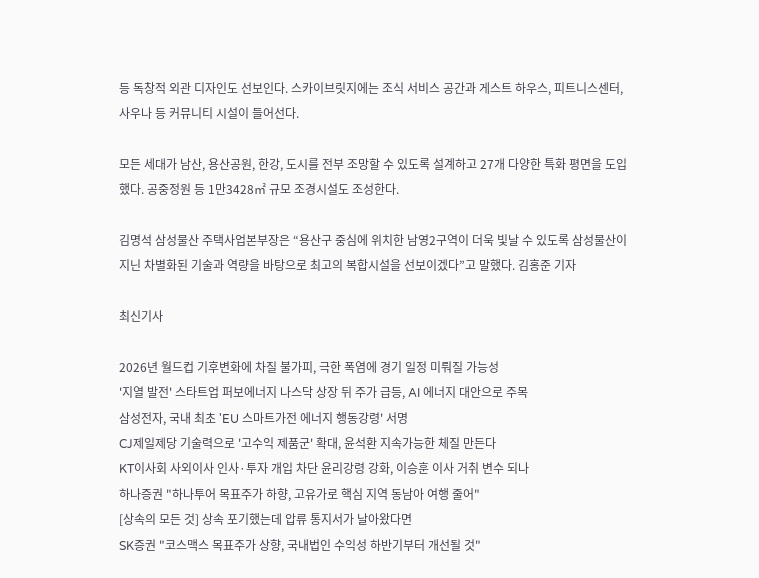등 독창적 외관 디자인도 선보인다. 스카이브릿지에는 조식 서비스 공간과 게스트 하우스, 피트니스센터, 사우나 등 커뮤니티 시설이 들어선다.

모든 세대가 남산, 용산공원, 한강, 도시를 전부 조망할 수 있도록 설계하고 27개 다양한 특화 평면을 도입했다. 공중정원 등 1만3428㎡ 규모 조경시설도 조성한다.

김명석 삼성물산 주택사업본부장은 “용산구 중심에 위치한 남영2구역이 더욱 빛날 수 있도록 삼성물산이 지닌 차별화된 기술과 역량을 바탕으로 최고의 복합시설을 선보이겠다”고 말했다. 김홍준 기자

최신기사

2026년 월드컵 기후변화에 차질 불가피, 극한 폭염에 경기 일정 미뤄질 가능성
'지열 발전' 스타트업 퍼보에너지 나스닥 상장 뒤 주가 급등, AI 에너지 대안으로 주목
삼성전자, 국내 최초 'EU 스마트가전 에너지 행동강령' 서명
CJ제일제당 기술력으로 '고수익 제품군' 확대, 윤석환 지속가능한 체질 만든다
KT이사회 사외이사 인사·투자 개입 차단 윤리강령 강화, 이승훈 이사 거취 변수 되나
하나증권 "하나투어 목표주가 하향, 고유가로 핵심 지역 동남아 여행 줄어"
[상속의 모든 것] 상속 포기했는데 압류 통지서가 날아왔다면
SK증권 "코스맥스 목표주가 상향, 국내법인 수익성 하반기부터 개선될 것"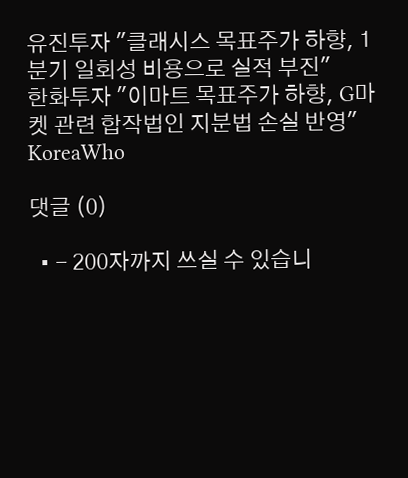유진투자 "클래시스 목표주가 하향, 1분기 일회성 비용으로 실적 부진"
한화투자 "이마트 목표주가 하향, G마켓 관련 합작법인 지분법 손실 반영"
KoreaWho

댓글 (0)

  • - 200자까지 쓰실 수 있습니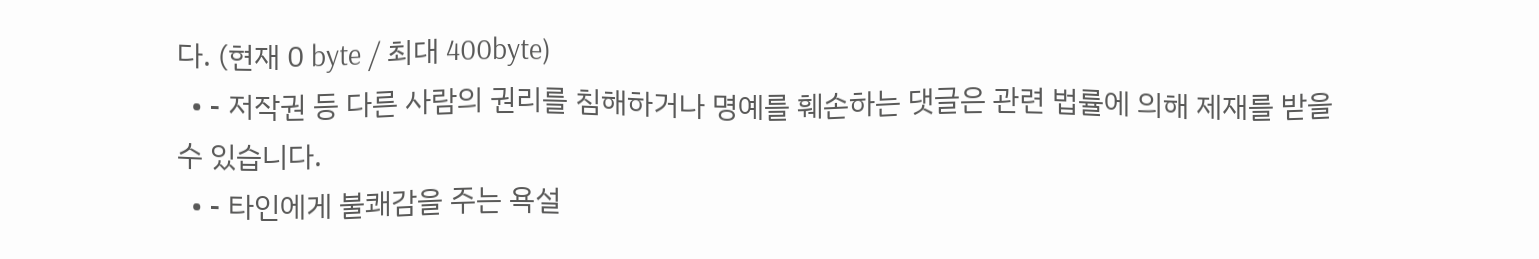다. (현재 0 byte / 최대 400byte)
  • - 저작권 등 다른 사람의 권리를 침해하거나 명예를 훼손하는 댓글은 관련 법률에 의해 제재를 받을 수 있습니다.
  • - 타인에게 불쾌감을 주는 욕설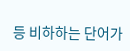등 비하하는 단어가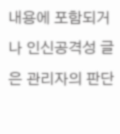내용에 포함되거나 인신공격성 글은 관리자의 판단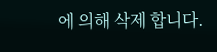에 의해 삭제 합니다.